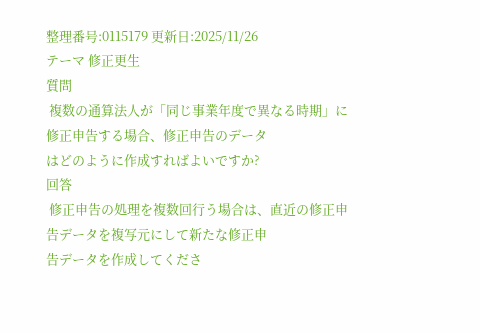整理番号:0115179 更新日:2025/11/26
テーマ 修正更生
質問
 複数の通算法人が「同じ事業年度で異なる時期」に修正申告する場合、修正申告のデータ
はどのように作成すればよいですか?
回答
 修正申告の処理を複数回行う場合は、直近の修正申告データを複写元にして新たな修正申
告データを作成してくださ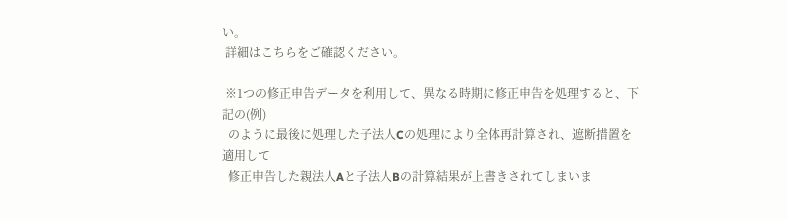い。
 詳細はこちらをご確認ください。

 ※1つの修正申告データを利用して、異なる時期に修正申告を処理すると、下記の(例)
  のように最後に処理した子法人Cの処理により全体再計算され、遮断措置を適用して
  修正申告した親法人Aと子法人Bの計算結果が上書きされてしまいま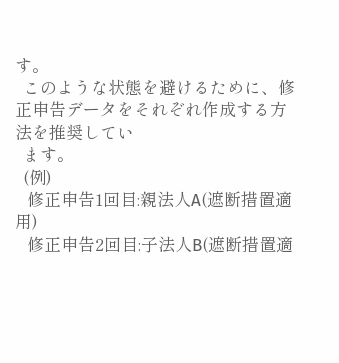す。
  このような状態を避けるために、修正申告データをそれぞれ作成する方法を推奨してい
  ます。
  (例)
   修正申告1回目:親法人A(遮断措置適用)
   修正申告2回目:子法人B(遮断措置適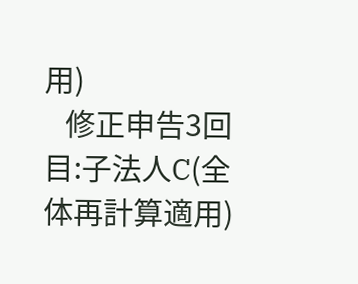用)
   修正申告3回目:子法人C(全体再計算適用)